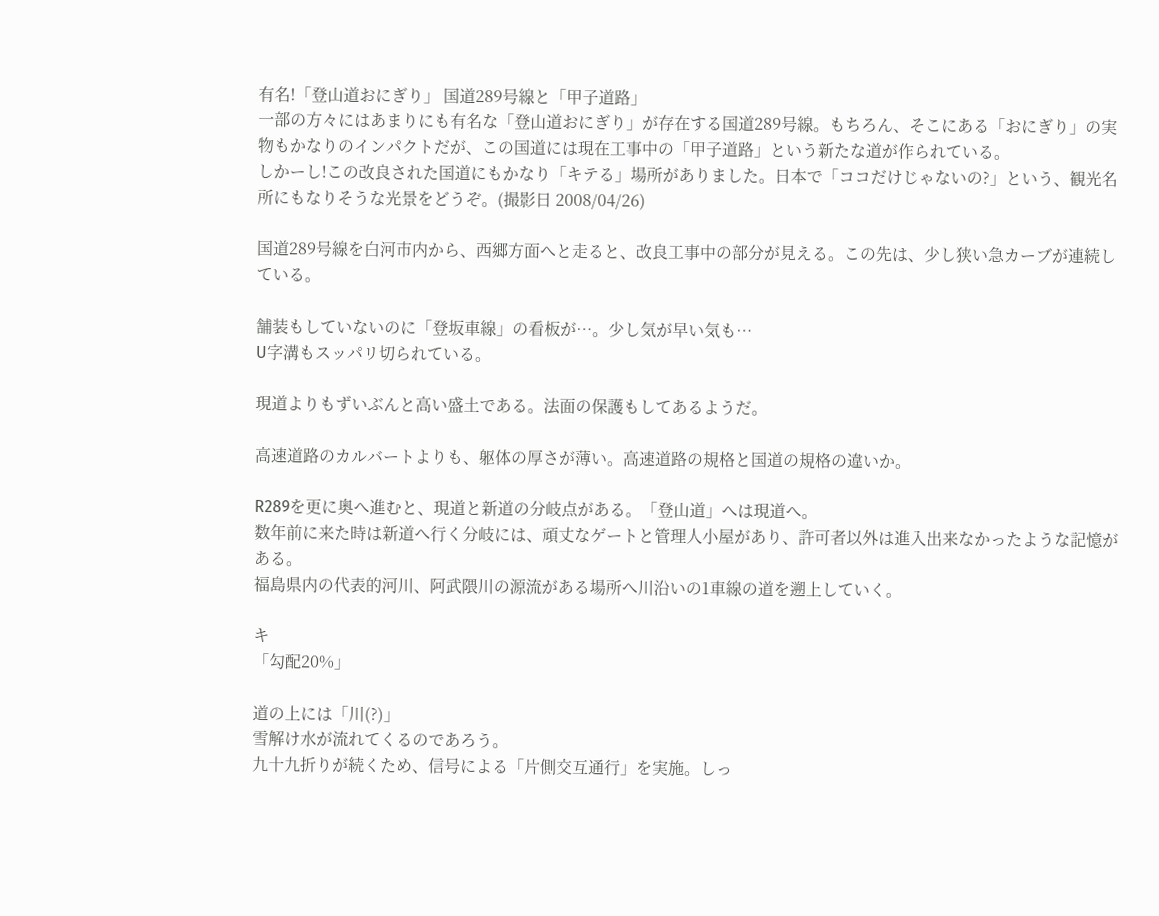有名!「登山道おにぎり」 国道289号線と「甲子道路」
一部の方々にはあまりにも有名な「登山道おにぎり」が存在する国道289号線。もちろん、そこにある「おにぎり」の実物もかなりのインパクトだが、この国道には現在工事中の「甲子道路」という新たな道が作られている。
しかーし!この改良された国道にもかなり「キテる」場所がありました。日本で「ココだけじゃないの?」という、観光名所にもなりそうな光景をどうぞ。(撮影日 2008/04/26)

国道289号線を白河市内から、西郷方面へと走ると、改良工事中の部分が見える。この先は、少し狭い急カーブが連続している。

舗装もしていないのに「登坂車線」の看板が…。少し気が早い気も…
U字溝もスッパリ切られている。

現道よりもずいぶんと高い盛土である。法面の保護もしてあるようだ。

高速道路のカルバートよりも、躯体の厚さが薄い。高速道路の規格と国道の規格の違いか。

R289を更に奥へ進むと、現道と新道の分岐点がある。「登山道」へは現道へ。
数年前に来た時は新道へ行く分岐には、頑丈なゲートと管理人小屋があり、許可者以外は進入出来なかったような記憶がある。
福島県内の代表的河川、阿武隈川の源流がある場所へ川沿いの1車線の道を遡上していく。

キ
「勾配20%」

道の上には「川(?)」
雪解け水が流れてくるのであろう。
九十九折りが続くため、信号による「片側交互通行」を実施。しっ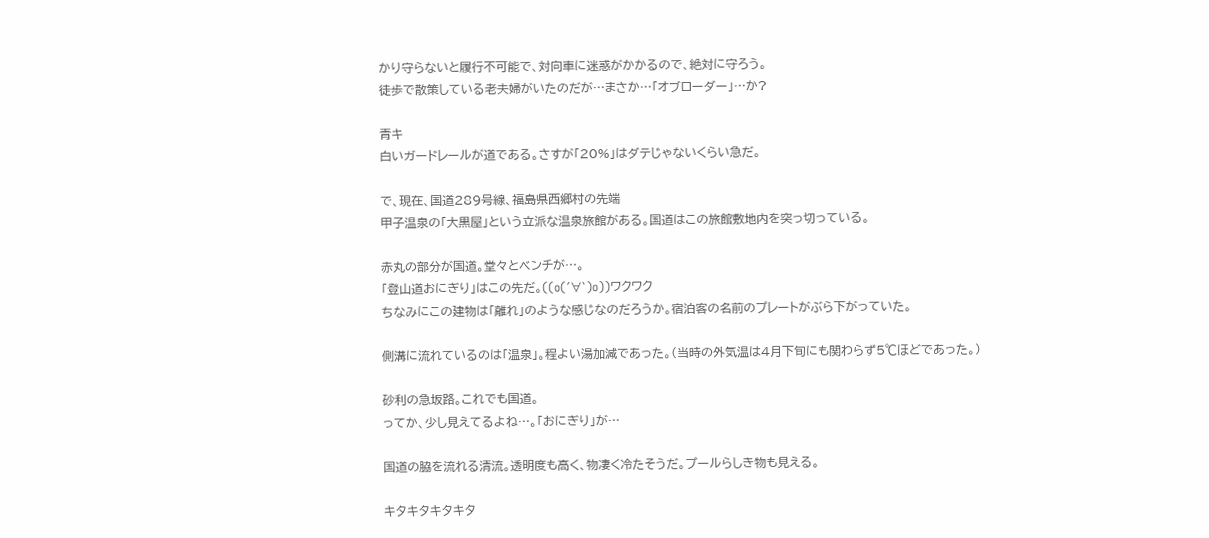かり守らないと履行不可能で、対向車に迷惑がかかるので、絶対に守ろう。
徒歩で散策している老夫婦がいたのだが…まさか…「オブローダー」…か?

青キ
白いガードレールが道である。さすが「20%」はダテじゃないくらい急だ。

で、現在、国道289号線、福島県西郷村の先端
甲子温泉の「大黒屋」という立派な温泉旅館がある。国道はこの旅館敷地内を突っ切っている。

赤丸の部分が国道。堂々とベンチが…。
「登山道おにぎり」はこの先だ。((o(´∀`)o))ワクワク
ちなみにこの建物は「離れ」のような感じなのだろうか。宿泊客の名前のプレートがぶら下がっていた。

側溝に流れているのは「温泉」。程よい湯加減であった。(当時の外気温は4月下旬にも関わらず5℃ほどであった。)

砂利の急坂路。これでも国道。
ってか、少し見えてるよね…。「おにぎり」が…

国道の脇を流れる清流。透明度も高く、物凄く冷たそうだ。プールらしき物も見える。

キタキタキタキタ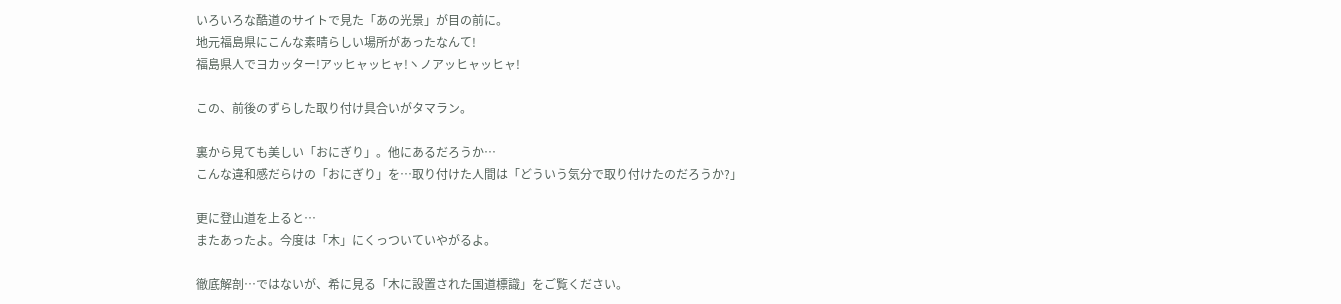いろいろな酷道のサイトで見た「あの光景」が目の前に。
地元福島県にこんな素晴らしい場所があったなんて!
福島県人でヨカッター!アッヒャッヒャ!ヽノアッヒャッヒャ!

この、前後のずらした取り付け具合いがタマラン。

裏から見ても美しい「おにぎり」。他にあるだろうか…
こんな違和感だらけの「おにぎり」を…取り付けた人間は「どういう気分で取り付けたのだろうか?」

更に登山道を上ると…
またあったよ。今度は「木」にくっついていやがるよ。

徹底解剖…ではないが、希に見る「木に設置された国道標識」をご覧ください。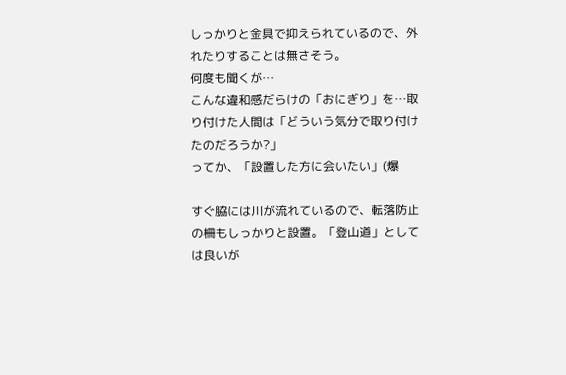しっかりと金具で抑えられているので、外れたりすることは無さそう。
何度も聞くが…
こんな違和感だらけの「おにぎり」を…取り付けた人間は「どういう気分で取り付けたのだろうか?」
ってか、「設置した方に会いたい」(爆

すぐ脇には川が流れているので、転落防止の柵もしっかりと設置。「登山道」としては良いが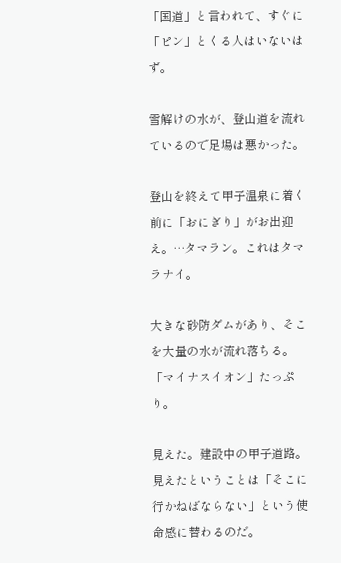「国道」と言われて、すぐに「ピン」とくる人はいないはず。

雪解けの水が、登山道を流れているので足場は悪かった。

登山を終えて甲子温泉に着く前に「おにぎり」がお出迎え。…タマラン。これはタマラナイ。

大きな砂防ダムがあり、そこを大量の水が流れ落ちる。「マイナスイオン」たっぷり。

見えた。建設中の甲子道路。見えたということは「そこに行かねばならない」という使命感に替わるのだ。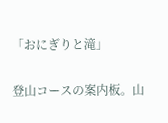「おにぎりと滝」

登山コースの案内板。山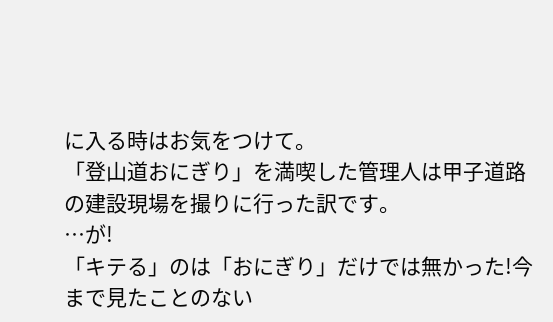に入る時はお気をつけて。
「登山道おにぎり」を満喫した管理人は甲子道路の建設現場を撮りに行った訳です。
…が!
「キテる」のは「おにぎり」だけでは無かった!今まで見たことのない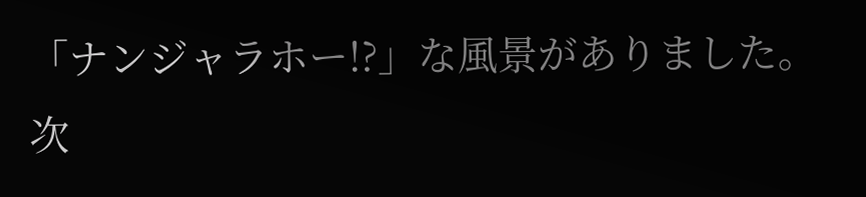「ナンジャラホー!?」な風景がありました。
次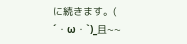に続きます。( ´・ω・`)_且~~